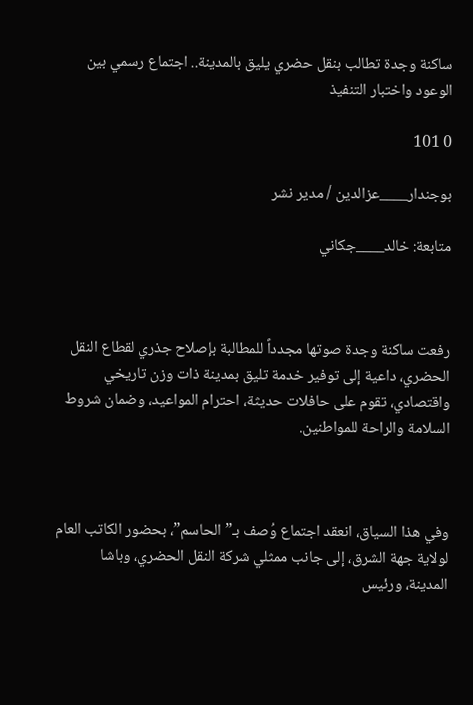ساكنة وجدة تطالب بنقل حضري يليق بالمدينة.. اجتماع رسمي بين الوعود واختبار التنفيذ

0 101

بوجندار____عزالدين / مدير نشر

متابعة: خالد____جكاني



رفعت ساكنة وجدة صوتها مجدداً للمطالبة بإصلاح جذري لقطاع النقل الحضري، داعية إلى توفير خدمة تليق بمدينة ذات وزن تاريخي واقتصادي، تقوم على حافلات حديثة، احترام المواعيد، وضمان شروط السلامة والراحة للمواطنين.



وفي هذا السياق، انعقد اجتماع وُصف بـ”الحاسم”، بحضور الكاتب العام لولاية جهة الشرق، إلى جانب ممثلي شركة النقل الحضري، وباشا المدينة، ورئيس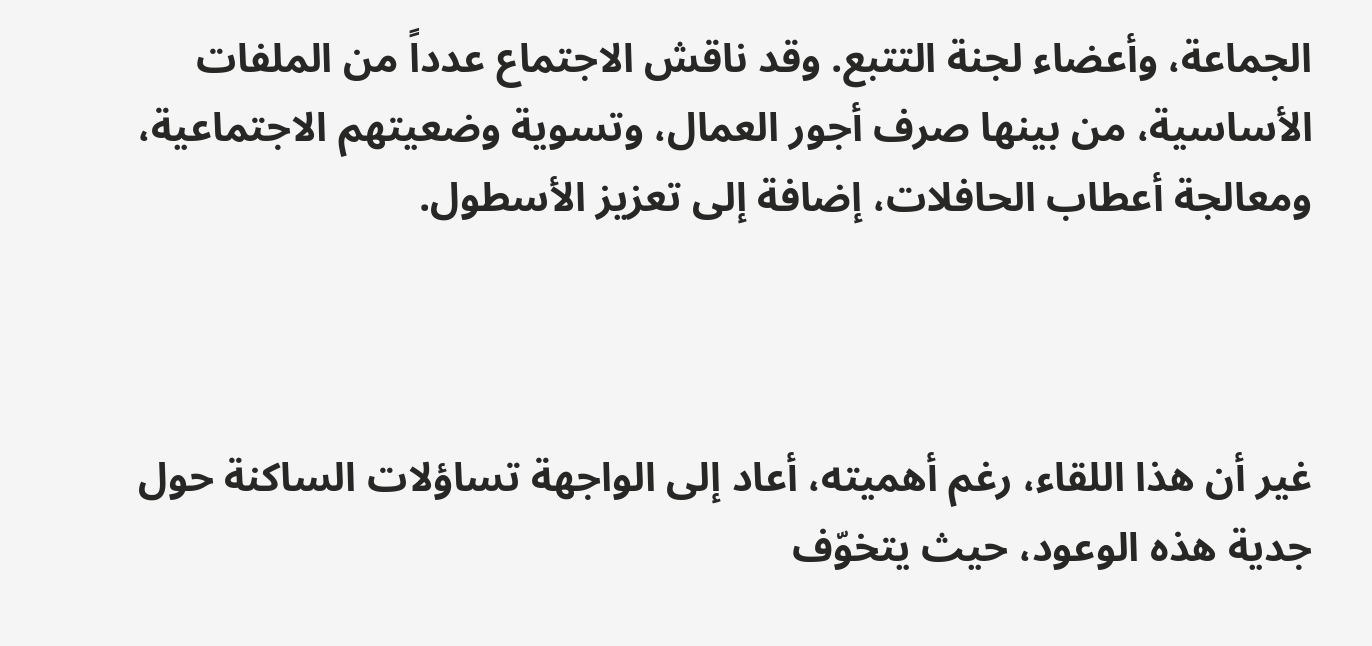الجماعة، وأعضاء لجنة التتبع. وقد ناقش الاجتماع عدداً من الملفات الأساسية، من بينها صرف أجور العمال، وتسوية وضعيتهم الاجتماعية، ومعالجة أعطاب الحافلات، إضافة إلى تعزيز الأسطول.



غير أن هذا اللقاء، رغم أهميته، أعاد إلى الواجهة تساؤلات الساكنة حول جدية هذه الوعود، حيث يتخوّف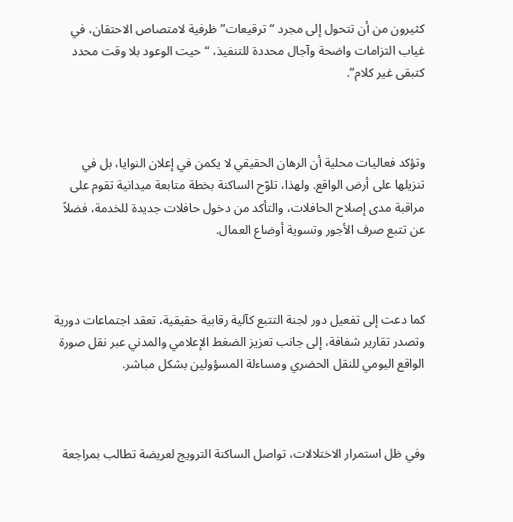كثيرون من أن تتحول إلى مجرد “ترقيعات” ظرفية لامتصاص الاحتقان، في غياب التزامات واضحة وآجال محددة للتنفيذ، “حيت الوعود بلا وقت محدد كتبقى غير كلام”.



وتؤكد فعاليات محلية أن الرهان الحقيقي لا يكمن في إعلان النوايا، بل في تنزيلها على أرض الواقع. ولهذا، تلوّح الساكنة بخطة متابعة ميدانية تقوم على مراقبة مدى إصلاح الحافلات، والتأكد من دخول حافلات جديدة للخدمة، فضلاً عن تتبع صرف الأجور وتسوية أوضاع العمال.



كما دعت إلى تفعيل دور لجنة التتبع كآلية رقابية حقيقية، تعقد اجتماعات دورية وتصدر تقارير شفافة، إلى جانب تعزيز الضغط الإعلامي والمدني عبر نقل صورة الواقع اليومي للنقل الحضري ومساءلة المسؤولين بشكل مباشر.



وفي ظل استمرار الاختلالات، تواصل الساكنة الترويج لعريضة تطالب بمراجعة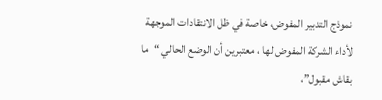نموذج التدبير المفوض، خاصة في ظل الانتقادات الموجهة لأداء الشركة المفوض لها ، معتبرين أن الوضع الحالي “ما بقاش مقبول”،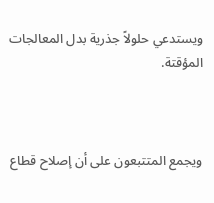ويستدعي حلولاً جذرية بدل المعالجات المؤقتة.



ويجمع المتتبعون على أن إصلاح قطاع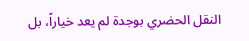النقل الحضري بوجدة لم يعد خياراً، بل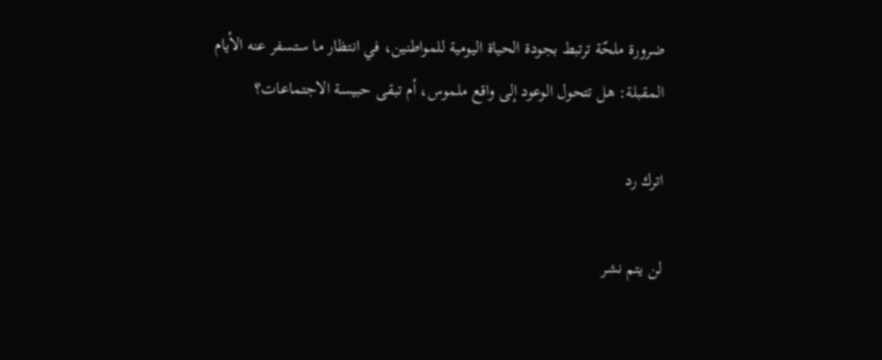ضرورة ملحّة ترتبط بجودة الحياة اليومية للمواطنين، في انتظار ما ستسفر عنه الأيام المقبلة: هل تتحول الوعود إلى واقع ملموس، أم تبقى حبيسة الاجتماعات؟

اترك رد

لن يتم نشر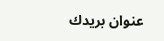عنوان بريدك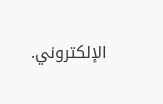الإلكتروني.